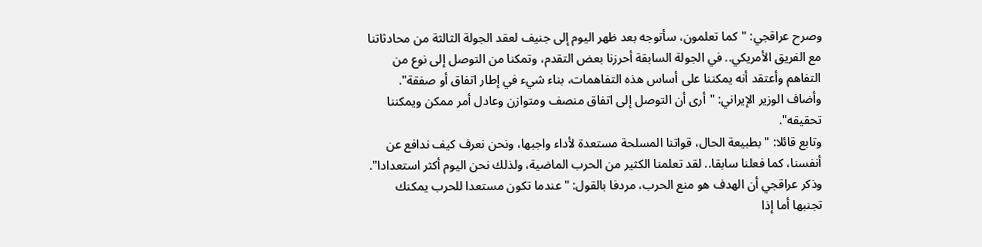وصرح عراقجي: "كما تعلمون، سأتوجه بعد ظهر اليوم إلى جنيف لعقد الجولة الثالثة من محادثاتنا مع الفريق الأمريكي.. في الجولة السابقة أحرزنا بعض التقدم، وتمكنا من التوصل إلى نوع من التفاهم وأعتقد أنه يمكننا على أساس هذه التفاهمات، بناء شيء في إطار اتفاق أو صفقة".
وأضاف الوزير الإيراني: "أرى أن التوصل إلى اتفاق منصف ومتوازن وعادل أمر ممكن ويمكننا تحقيقه".
وتابع قائلا: "بطبيعة الحال، قواتنا المسلحة مستعدة لأداء واجبها، ونحن نعرف كيف ندافع عن أنفسنا، كما فعلنا سابقا.. لقد تعلمنا الكثير من الحرب الماضية، ولذلك نحن اليوم أكثر استعدادا".
وذكر عراقجي أن الهدف هو منع الحرب، مردفا بالقول: "عندما تكون مستعدا للحرب يمكنك تجنبها أما إذا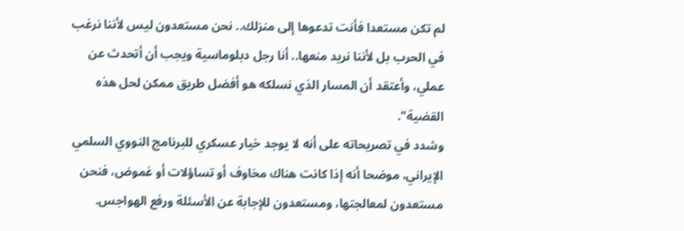لم تكن مستعدا فأنت تدعوها إلى منزلك.. نحن مستعدون ليس لأننا نرغب في الحرب بل لأننا نريد منعها.. أنا رجل دبلوماسية ويجب أن أتحدث عن عملي، وأعتقد أن المسار الذي نسلكه هو أفضل طريق ممكن لحل هذه القضية".
وشدد في تصريحاته على أنه لا يوجد خيار عسكري للبرنامج النووي السلمي الإيراني، موضحا أنه إذا كانت هناك مخاوف أو تساؤلات أو غموض، فنحن مستعدون لمعالجتها، ومستعدون للإجابة عن الأسئلة ورفع الهواجس.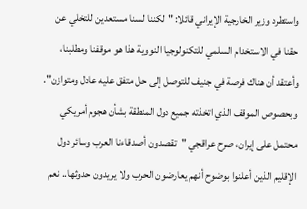واستطرد وزير الخارجية الإيراني قائلا: "لكننا لسنا مستعدين للتخلي عن حقنا في الاستخدام السلمي للتكنولوجيا النووية هذا هو موقفنا ومطلبنا، وأعتقد أن هناك فرصة في جنيف للتوصل إلى حل متفق عليه عادل ومتوازن".
وبحصوص الموقف الذي اتخذته جميع دول المنطقة بشأن هجوم أمريكي محتمل على إيران، صرح عراقجي "تقصدون أصدقاءنا العرب وسائر دول الإقليم الذين أعلنوا بوضوح أنهم يعارضون الحرب ولا يريدون حدوثها.. نعم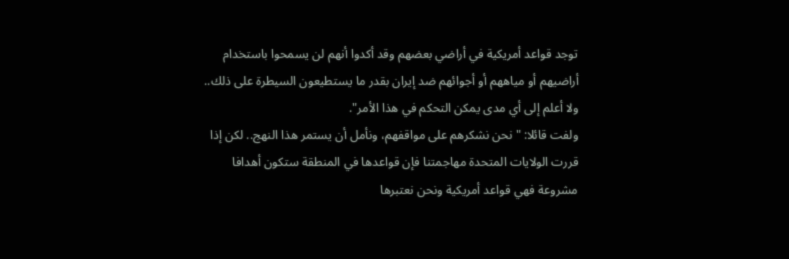توجد قواعد أمريكية في أراضي بعضهم وقد أكدوا أنهم لن يسمحوا باستخدام أراضيهم أو مياههم أو أجوائهم ضد إيران بقدر ما يستطيعون السيطرة على ذلك.. ولا أعلم إلى أي مدى يمكن التحكم في هذا الأمر".
ولفت قائلا: "نحن نشكرهم على مواقفهم، ونأمل أن يستمر هذا النهج.. لكن إذا قررت الولايات المتحدة مهاجمتنا فإن قواعدها في المنطقة ستكون أهدافا مشروعة فهي قواعد أمريكية ونحن نعتبرها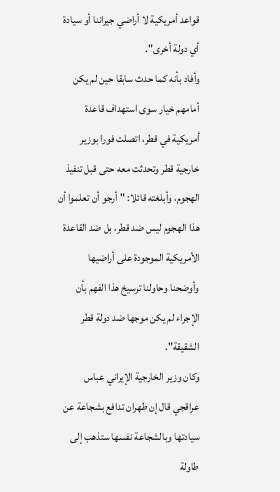قواعد أمريكية لا أراضي جيراننا أو سيادة أي دولة أخرى".
وأفاد بأنه كما حدث سابقا حين لم يكن أمامهم خيار سوى استهداف قاعدة أمريكية في قطر، اتصلت فورا بوزير خارجية قطر وتحدثت معه حتى قبل تنفيذ الهجوم، وأبلغته قائلا: "أرجو أن تعلموا أن هذا الهجوم ليس ضد قطر، بل ضد القاعدة الأمريكية الموجودة على أراضيها وأوضحنا وحاولنا ترسيخ هذا الفهم بأن الإجراء لم يكن موجها ضد دولة قطر الشقيقة".
وكان وزير الخارجية الإيراني عباس عراقجي قال إن طهران تدافع بشجاعة عن سيادتها وبالشجاعة نفسها ستذهب إلى طاولة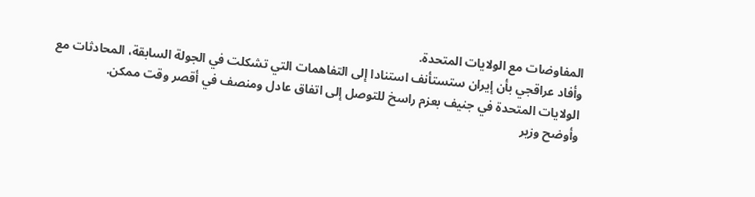المفاوضات مع الولايات المتحدة.
وأفاد عراقجي بأن إيران ستستأنف استنادا إلى التفاهمات التي تشكلت في الجولة السابقة، المحادثات مع الولايات المتحدة في جنيف بعزم راسخ للتوصل إلى اتفاق عادل ومنصف في أقصر وقت ممكن.
وأوضح وزير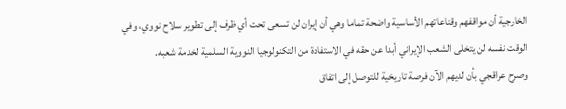الخارجية أن مواقفهم وقناعاتهم الأساسية واضحة تماما وهي أن إيران لن تسعى تحت أي ظرف إلى تطوير سلاح نووي، وفي الوقت نفسه لن يتخلى الشعب الإيراني أبدا عن حقه في الاستفادة من التكنولوجيا النووية السلمية لخدمة شعبه.
وصرح عراقجي بأن لديهم الآن فرصة تاريخية للتوصل إلى اتفاق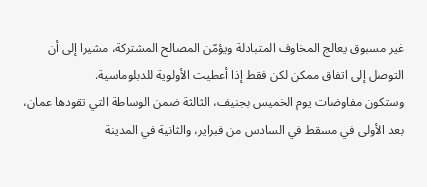غير مسبوق يعالج المخاوف المتبادلة ويؤمّن المصالح المشتركة، مشيرا إلى أن التوصل إلى اتفاق ممكن لكن فقط إذا أعطيت الأولوية للدبلوماسية.
وستكون مفاوضات يوم الخميس بجنيف، الثالثة ضمن الوساطة التي تقودها عمان، بعد الأولى في مسقط في السادس من فبراير، والثانية في المدينة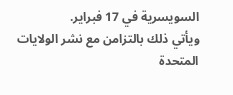السويسرية في 17 فبراير.
ويأتي ذلك بالتزامن مع نشر الولايات المتحدة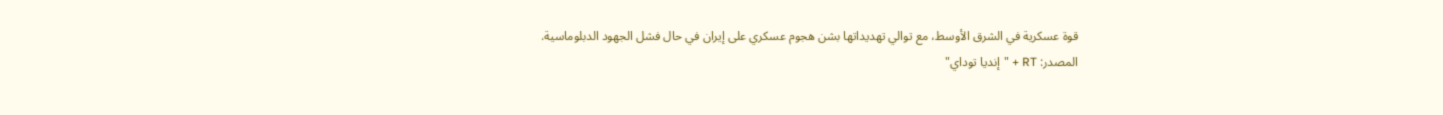قوة عسكرية في الشرق الأوسط، مع توالي تهديداتها بشن هجوم عسكري على إيران في حال فشل الجهود الدبلوماسية.
المصدر: RT + "إنديا توداي"